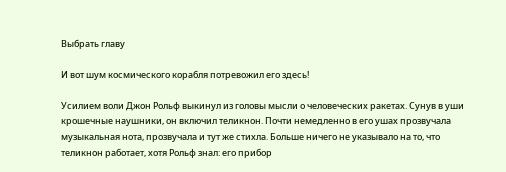Выбрать главу

И вот шум космического корабля потревожил его здесь!

Усилием воли Джон Рольф выкинул из головы мысли о человеческих ракетах. Сунув в уши крошечные наушники, он включил теликнон. Почти немедленно в его ушах прозвучала музыкальная нота, прозвучала и тут же стихла. Больше ничего не указывало на то, что теликнон работает, хотя Рольф знал: его прибор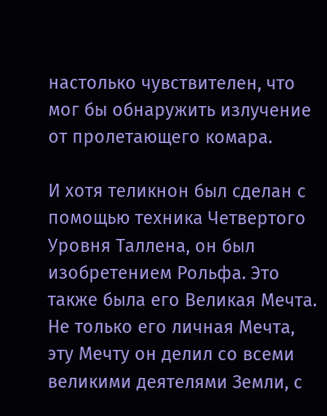настолько чувствителен, что мог бы обнаружить излучение от пролетающего комара.

И хотя теликнон был сделан с помощью техника Четвертого Уровня Таллена, он был изобретением Рольфа. Это также была его Великая Мечта. Не только его личная Мечта, эту Мечту он делил со всеми великими деятелями Земли, с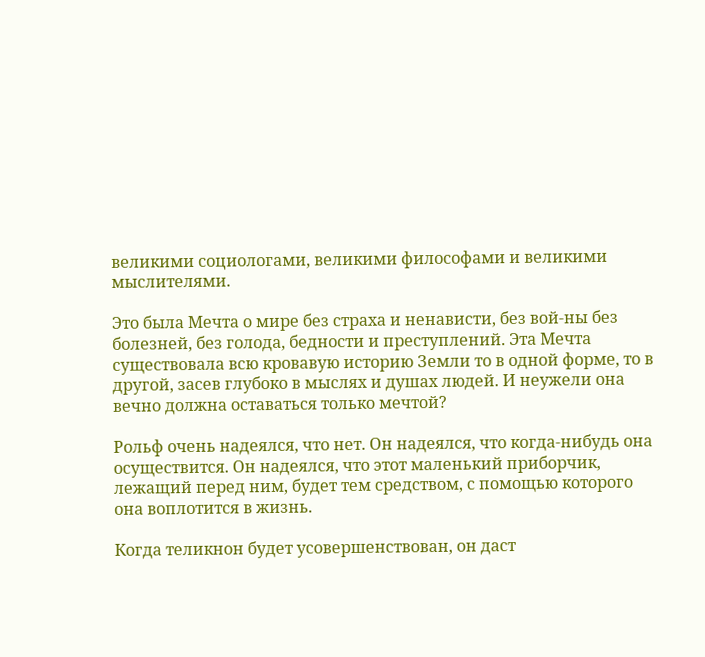великими социологами, великими философами и великими мыслителями.

Это была Мечта о мире без страха и ненависти, без вой-ны без болезней, без голода, бедности и преступлений. Эта Мечта существовала всю кровавую историю Земли то в одной форме, то в другой, засев глубоко в мыслях и душах людей. И неужели она вечно должна оставаться только мечтой?

Рольф очень надеялся, что нет. Он надеялся, что когда-нибудь она осуществится. Он надеялся, что этот маленький приборчик, лежащий перед ним, будет тем средством, с помощью которого она воплотится в жизнь.

Когда теликнон будет усовершенствован, он даст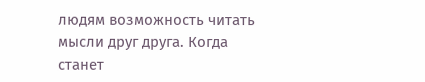людям возможность читать мысли друг друга. Когда станет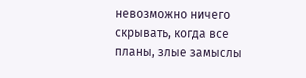невозможно ничего скрывать, когда все планы, злые замыслы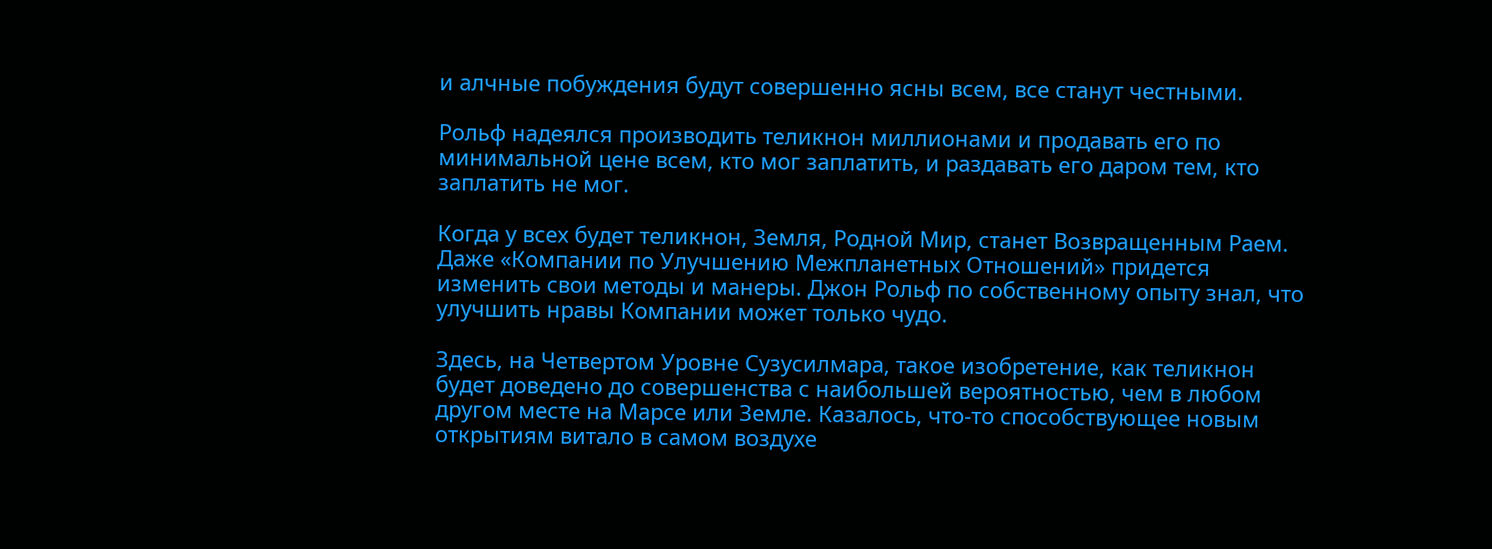и алчные побуждения будут совершенно ясны всем, все станут честными.

Рольф надеялся производить теликнон миллионами и продавать его по минимальной цене всем, кто мог заплатить, и раздавать его даром тем, кто заплатить не мог.

Когда у всех будет теликнон, Земля, Родной Мир, станет Возвращенным Раем. Даже «Компании по Улучшению Межпланетных Отношений» придется изменить свои методы и манеры. Джон Рольф по собственному опыту знал, что улучшить нравы Компании может только чудо.

Здесь, на Четвертом Уровне Сузусилмара, такое изобретение, как теликнон будет доведено до совершенства с наибольшей вероятностью, чем в любом другом месте на Марсе или Земле. Казалось, что-то способствующее новым открытиям витало в самом воздухе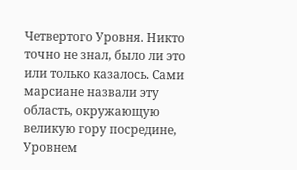Четвертого Уровня. Никто точно не знал, было ли это или только казалось. Сами марсиане назвали эту область, окружающую великую гору посредине, Уровнем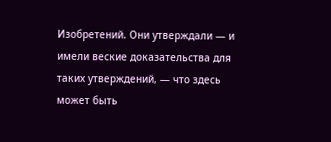Изобретений. Они утверждали — и имели веские доказательства для таких утверждений, — что здесь может быть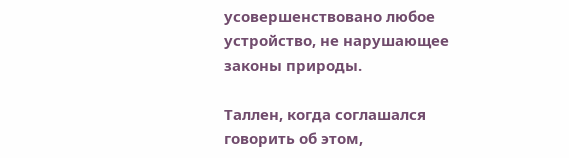усовершенствовано любое устройство, не нарушающее законы природы.

Таллен, когда соглашался говорить об этом,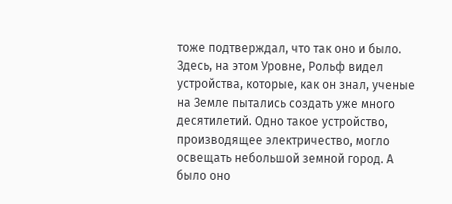тоже подтверждал, что так оно и было. Здесь, на этом Уровне, Рольф видел устройства, которые, как он знал, ученые на Земле пытались создать уже много десятилетий. Одно такое устройство, производящее электричество, могло освещать небольшой земной город. А было оно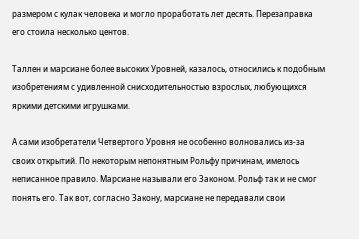размером с кулак человека и могло проработать лет десять. Перезаправка его стоила несколько центов.

Таллен и марсиане более высоких Уровней, казалось, относились к подобным изобретениям с удивленной снисходительностью взрослых, любующихся яркими детскими игрушками.

А сами изобретатели Четвертого Уровня не особенно волновались из-за своих открытий. По некоторым непонятным Рольфу причинам, имелось неписанное правило. Марсиане называли его Законом. Рольф так и не смог понять его. Так вот, согласно Закону, марсиане не передавали свои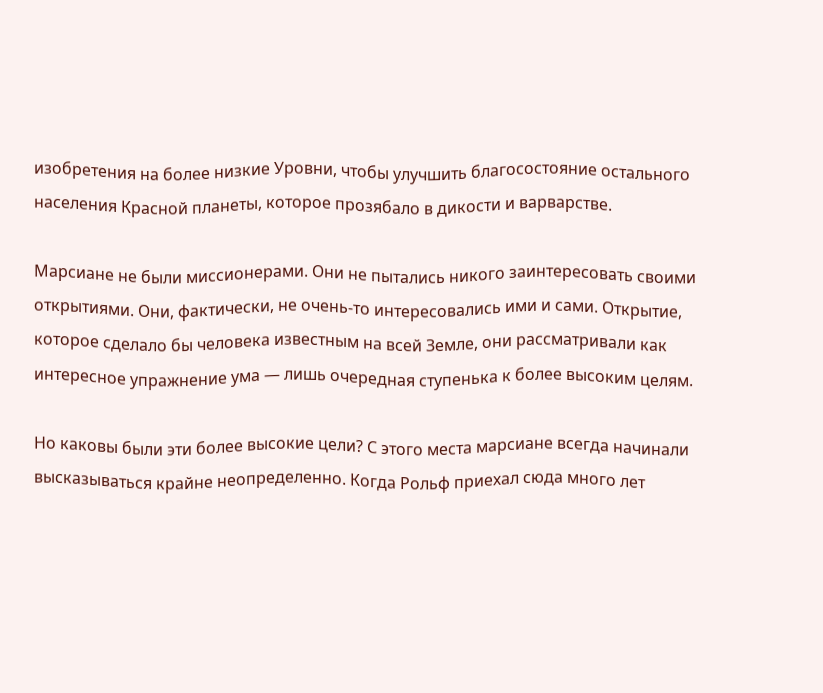изобретения на более низкие Уровни, чтобы улучшить благосостояние остального населения Красной планеты, которое прозябало в дикости и варварстве.

Марсиане не были миссионерами. Они не пытались никого заинтересовать своими открытиями. Они, фактически, не очень-то интересовались ими и сами. Открытие, которое сделало бы человека известным на всей Земле, они рассматривали как интересное упражнение ума — лишь очередная ступенька к более высоким целям.

Но каковы были эти более высокие цели? С этого места марсиане всегда начинали высказываться крайне неопределенно. Когда Рольф приехал сюда много лет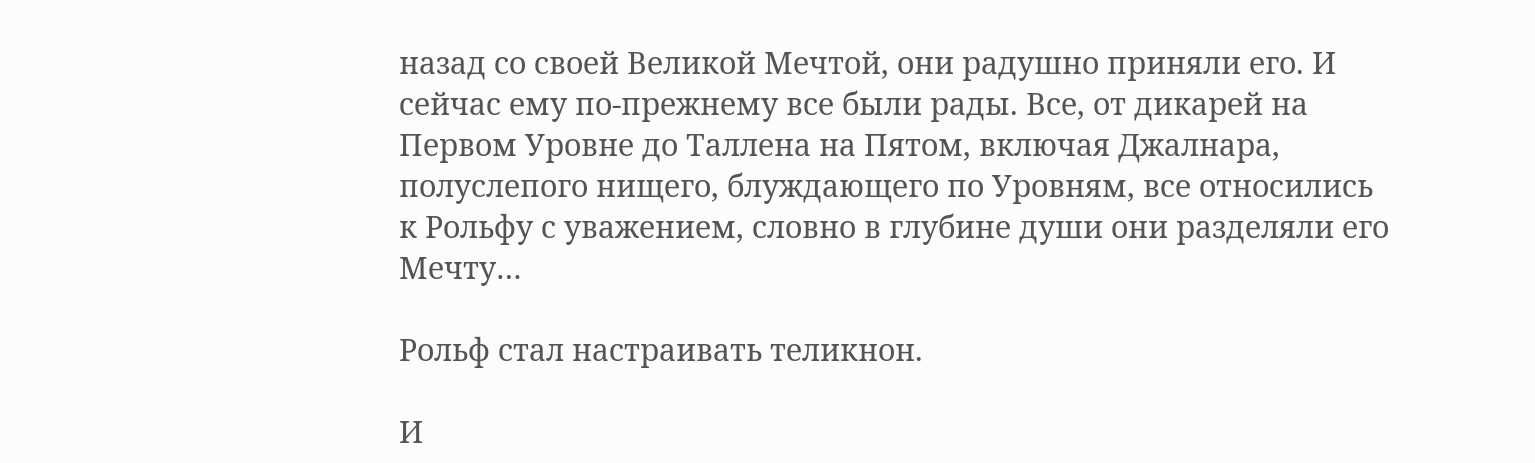назад со своей Великой Мечтой, они радушно приняли его. И сейчас ему по-прежнему все были рады. Все, от дикарей на Первом Уровне до Таллена на Пятом, включая Джалнара, полуслепого нищего, блуждающего по Уровням, все относились к Рольфу с уважением, словно в глубине души они разделяли его Мечту…

Рольф стал настраивать теликнон.

И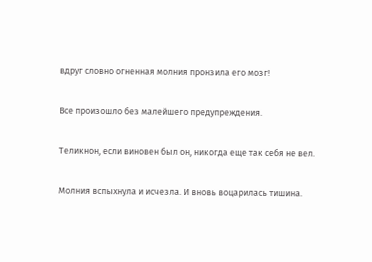вдруг словно огненная молния пронзила его мозг!

Все произошло без малейшего предупреждения.

Теликнон, если виновен был он, никогда еще так себя не вел.

Молния вспыхнула и исчезла. И вновь воцарилась тишина.